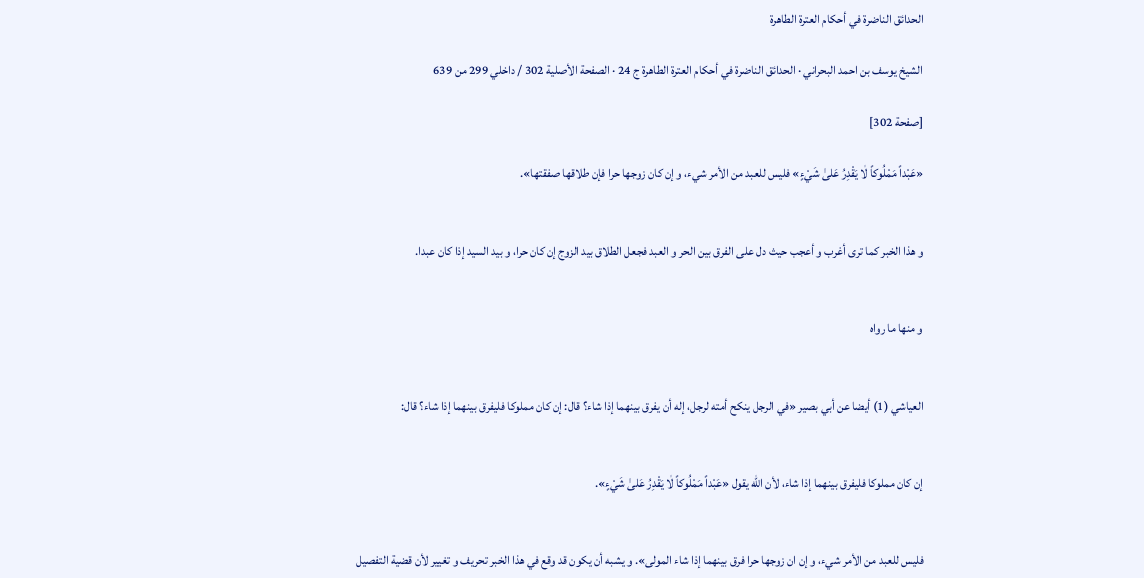الحدائق الناضرة في أحكام العترة الطاهرة

الشيخ يوسف بن احمد البحراني · الحدائق الناضرة في أحكام العترة الطاهرة ج 24 · الصفحة الأصلية 302 / داخلي 299 من 639

[صفحة 302]

«عَبْداً مَمْلُوكاً لٰا يَقْدِرُ عَلىٰ شَيْءٍ» فليس للعبد من الأمر شيء، و إن كان زوجها حرا فإن طلاقها صفقتها».


و هذا الخبر كما ترى أغرب و أعجب حيث دل على الفرق بين الحر و العبد فجعل الطلاق بيد الزوج إن كان حرا، و بيد السيد إذا كان عبدا.


و منها ما رواه


العياشي (1) أيضا عن أبي بصير «في الرجل ينكح أمته لرجل، إله أن يفرق بينهما إذا شاء؟ قال: إن كان مملوكا فليفرق بينهما إذا شاء؟ قال:


إن كان مملوكا فليفرق بينهما إذا شاء، لأن الله يقول «عَبْداً مَمْلُوكاً لٰا يَقْدِرُ عَلىٰ شَيْءٍ».


فليس للعبد من الأمر شيء، و إن ان زوجها حرا فرق بينهما إذا شاء المولى». و يشبه أن يكون قد وقع في هذا الخبر تحريف و تغيير لأن قضية التفصيل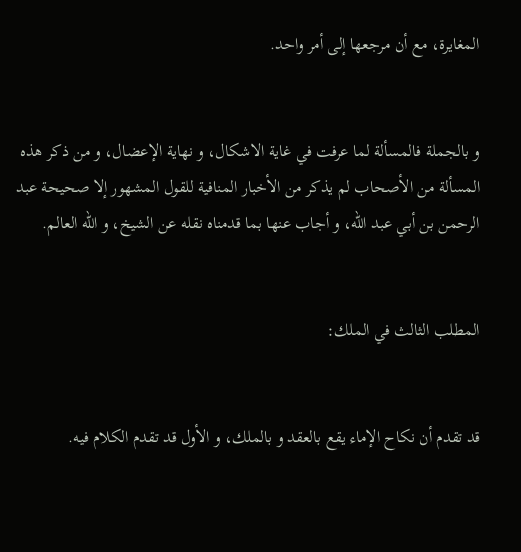المغايرة، مع أن مرجعها إلى أمر واحد.


و بالجملة فالمسألة لما عرفت في غاية الاشكال، و نهاية الإعضال، و من ذكر هذه المسألة من الأصحاب لم يذكر من الأخبار المنافية للقول المشهور إلا صحيحة عبد الرحمن بن أبي عبد الله، و أجاب عنها بما قدمناه نقله عن الشيخ، و الله العالم.


المطلب الثالث في الملك:


قد تقدم أن نكاح الإماء يقع بالعقد و بالملك، و الأول قد تقدم الكلام فيه.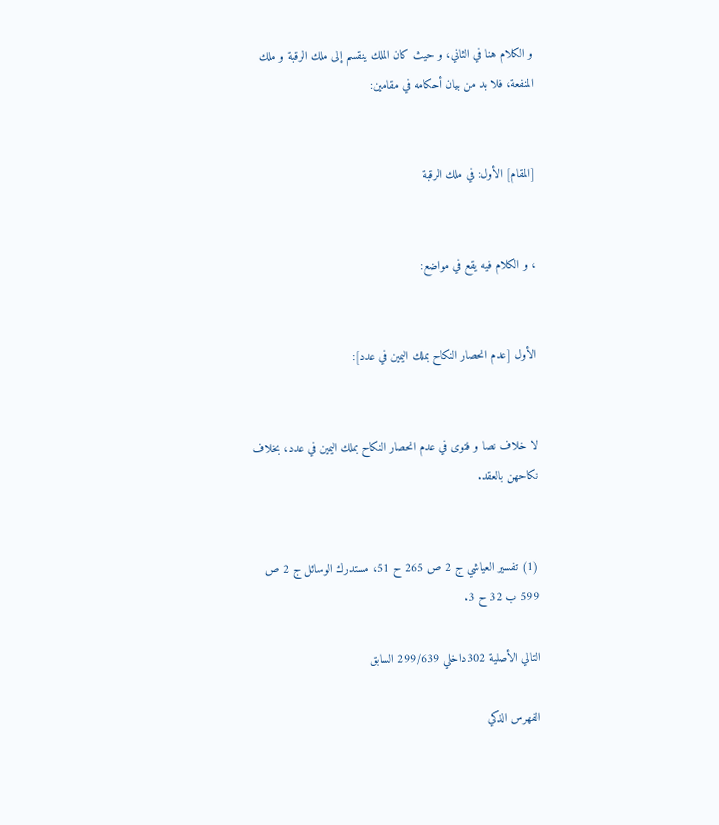و الكلام هنا في الثاني، و حيث كان الملك ينقسم إلى ملك الرقبة و ملك المنفعة، فلا بد من بيان أحكامه في مقامين:


[المقام] الأول: في ملك الرقبة


، و الكلام فيه يقع في مواضع:


الأول [عدم انحصار النكاح بملك اليمين في عدد]:


لا خلاف نصا و فتوى في عدم انحصار النكاح بملك اليمين في عدد، بخلاف نكاحهن بالعقد.


(1) تفسير العياشي ج 2 ص 265 ح 51، مستدرك الوسائل ج 2 ص 599 ب 32 ح 3.

التالي الأصلية 302داخلي 299/639 السابق

الفهرس الذكي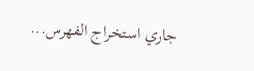جاري استخراج الفهرس...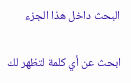البحث داخل هذا الجزء

ابحث عن أي كلمة لتظهر لك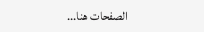الصفحات هنا...